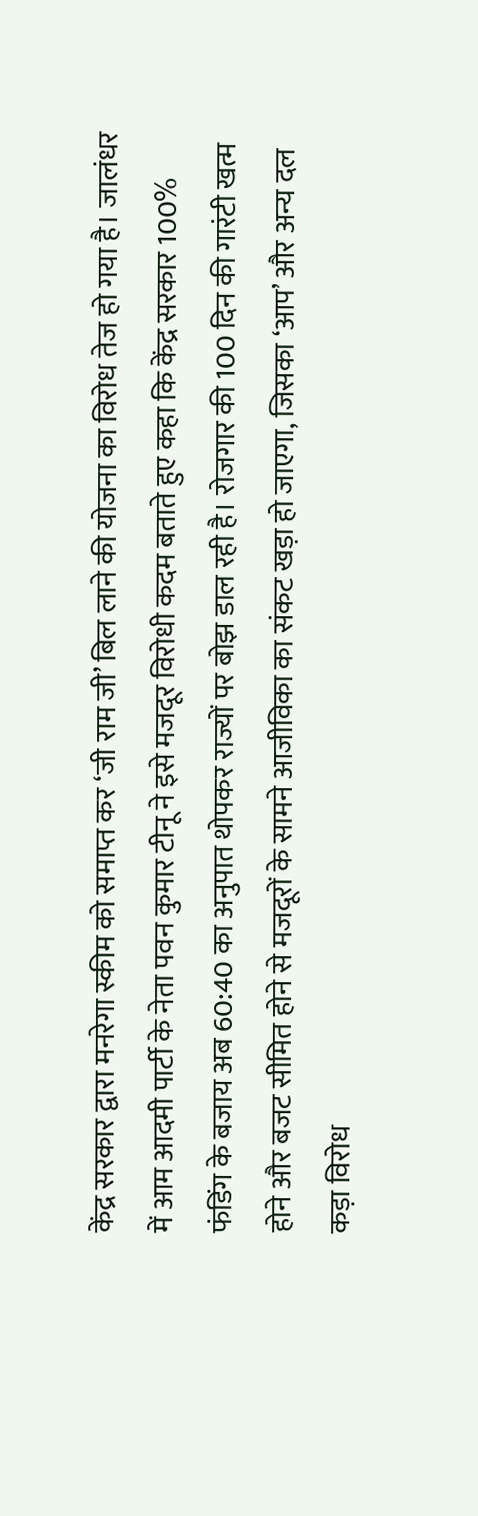केंद्र सरकार द्वारा मनरेगा स्कीम को समाप्त कर ‘जी राम जी’ बिल लाने की योजना का विरोध तेज हो गया है। जालंधर में आम आदमी पार्टी के नेता पवन कुमार टीनू ने इसे मजदूर विरोधी कदम बताते हुए कहा कि केंद्र सरकार 100% फंडिंग के बजाय अब 60:40 का अनुपात थोपकर राज्यों पर बोझ डाल रही है। रोजगार की 100 दिन की गारंटी खत्म होने और बजट सीमित होने से मजदूरों के सामने आजीविका का संकट खड़ा हो जाएगा, जिसका ‘आप’ और अन्य दल कड़ा विरोध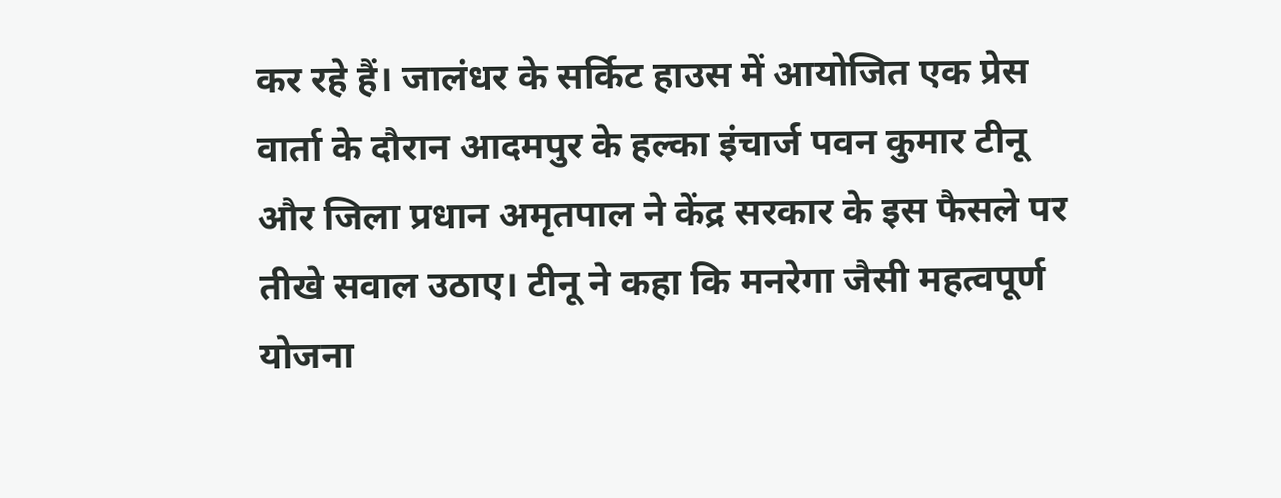कर रहे हैं। जालंधर के सर्किट हाउस में आयोजित एक प्रेस वार्ता के दौरान आदमपुर के हल्का इंचार्ज पवन कुमार टीनू और जिला प्रधान अमृतपाल ने केंद्र सरकार के इस फैसले पर तीखे सवाल उठाए। टीनू ने कहा कि मनरेगा जैसी महत्वपूर्ण योजना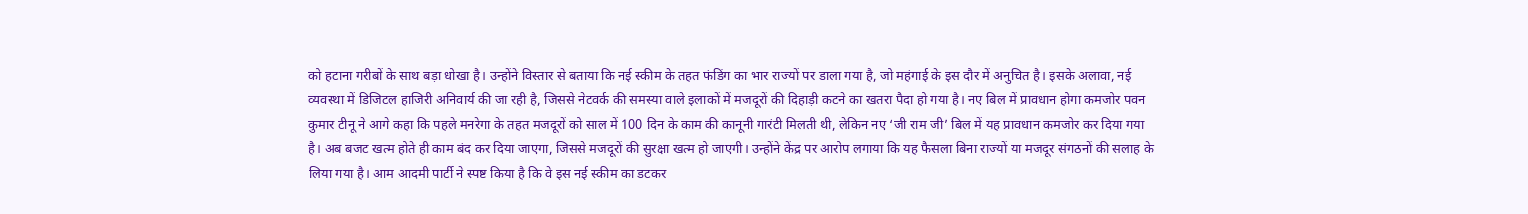को हटाना गरीबों के साथ बड़ा धोखा है। उन्होंने विस्तार से बताया कि नई स्कीम के तहत फंडिंग का भार राज्यों पर डाला गया है, जो महंगाई के इस दौर में अनुचित है। इसके अलावा, नई व्यवस्था में डिजिटल हाजिरी अनिवार्य की जा रही है, जिससे नेटवर्क की समस्या वाले इलाकों में मजदूरों की दिहाड़ी कटने का खतरा पैदा हो गया है। नए बिल में प्रावधान होगा कमजोर पवन कुमार टीनू ने आगे कहा कि पहले मनरेगा के तहत मजदूरों को साल में 100 दिन के काम की कानूनी गारंटी मिलती थी, लेकिन नए ‘जी राम जी’ बिल में यह प्रावधान कमजोर कर दिया गया है। अब बजट खत्म होते ही काम बंद कर दिया जाएगा, जिससे मजदूरों की सुरक्षा खत्म हो जाएगी। उन्होंने केंद्र पर आरोप लगाया कि यह फैसला बिना राज्यों या मजदूर संगठनों की सलाह के लिया गया है। आम आदमी पार्टी ने स्पष्ट किया है कि वे इस नई स्कीम का डटकर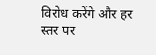विरोध करेंगे और हर स्तर पर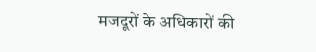मजदूरों के अधिकारों की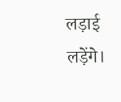लड़ाई लड़ेंगे।